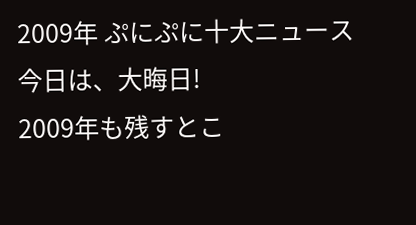2009年 ぷにぷに十大ニュース
今日は、大晦日!
2009年も残すとこ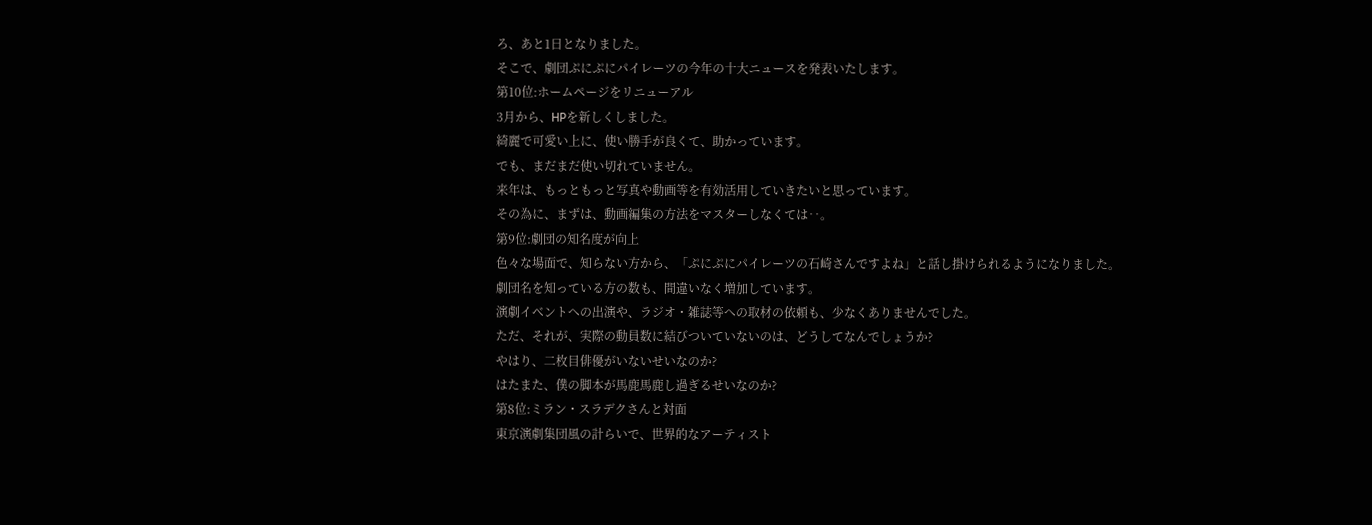ろ、あと1日となりました。
そこで、劇団ぷにぷにパイレーツの今年の十大ニュースを発表いたします。
第10位:ホームページをリニューアル
3月から、HPを新しくしました。
綺麗で可愛い上に、使い勝手が良くて、助かっています。
でも、まだまだ使い切れていません。
来年は、もっともっと写真や動画等を有効活用していきたいと思っています。
その為に、まずは、動画編集の方法をマスターしなくては‥。
第9位:劇団の知名度が向上
色々な場面で、知らない方から、「ぷにぷにパイレーツの石崎さんですよね」と話し掛けられるようになりました。
劇団名を知っている方の数も、間違いなく増加しています。
演劇イベントへの出演や、ラジオ・雑誌等への取材の依頼も、少なくありませんでした。
ただ、それが、実際の動員数に結びついていないのは、どうしてなんでしょうか?
やはり、二枚目俳優がいないせいなのか?
はたまた、僕の脚本が馬鹿馬鹿し過ぎるせいなのか?
第8位:ミラン・スラデクさんと対面
東京演劇集団風の計らいで、世界的なアーティスト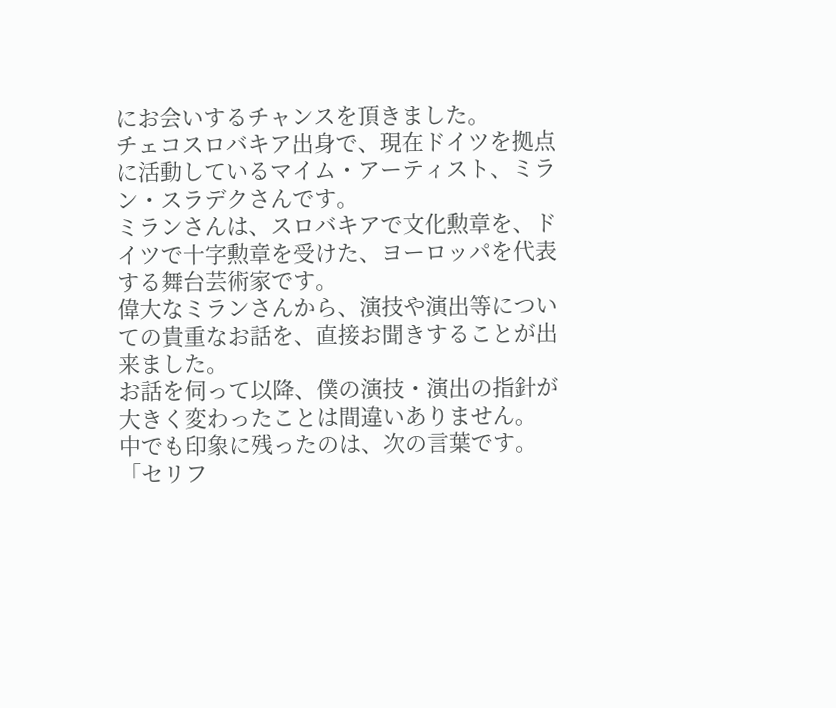にお会いするチャンスを頂きました。
チェコスロバキア出身で、現在ドイツを拠点に活動しているマイム・アーティスト、ミラン・スラデクさんです。
ミランさんは、スロバキアで文化勲章を、ドイツで十字勲章を受けた、ヨーロッパを代表する舞台芸術家です。
偉大なミランさんから、演技や演出等についての貴重なお話を、直接お聞きすることが出来ました。
お話を伺って以降、僕の演技・演出の指針が大きく変わったことは間違いありません。
中でも印象に残ったのは、次の言葉です。
「セリフ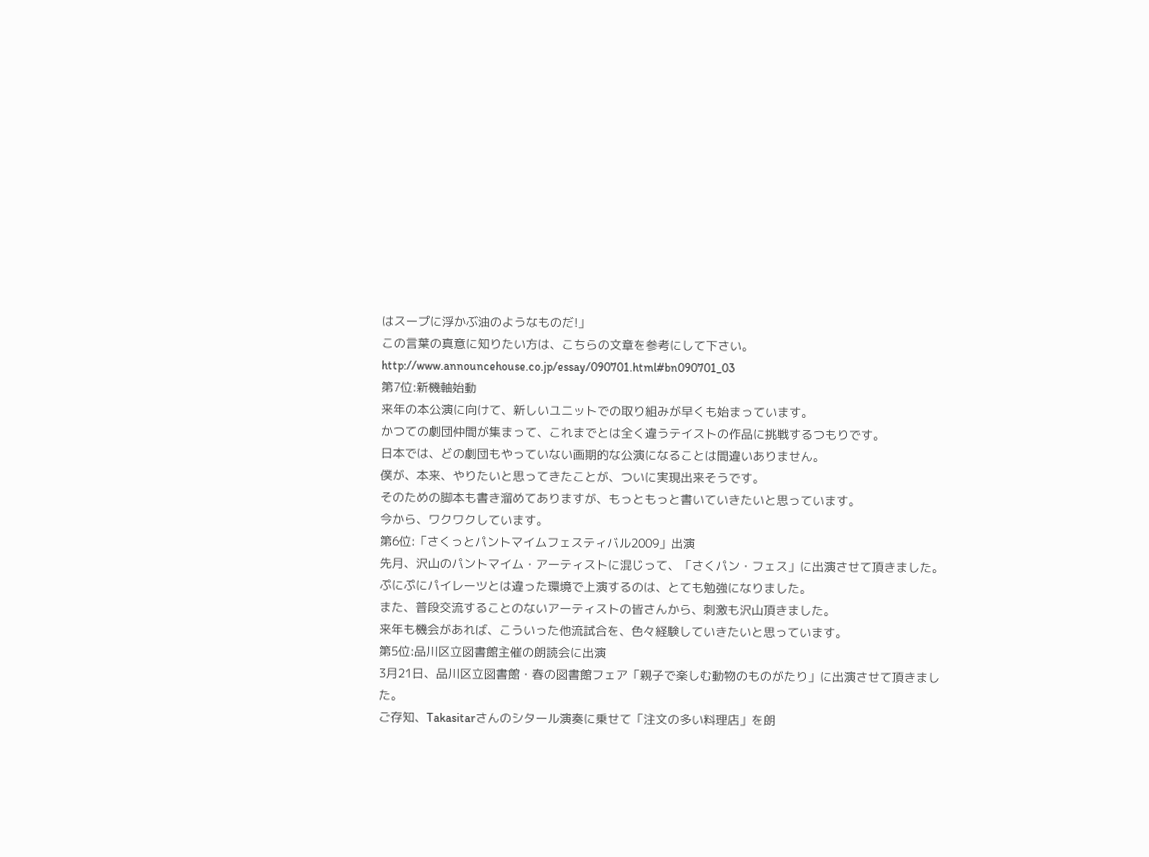はスープに浮かぶ油のようなものだ!」
この言葉の真意に知りたい方は、こちらの文章を参考にして下さい。
http://www.announcehouse.co.jp/essay/090701.html#bn090701_03
第7位:新機軸始動
来年の本公演に向けて、新しいユニットでの取り組みが早くも始まっています。
かつての劇団仲間が集まって、これまでとは全く違うテイストの作品に挑戦するつもりです。
日本では、どの劇団もやっていない画期的な公演になることは間違いありません。
僕が、本来、やりたいと思ってきたことが、ついに実現出来そうです。
そのための脚本も書き溜めてありますが、もっともっと書いていきたいと思っています。
今から、ワクワクしています。
第6位:「さくっとパントマイムフェスティバル2009」出演
先月、沢山のパントマイム・アーティストに混じって、「さくパン・フェス」に出演させて頂きました。
ぷにぷにパイレーツとは違った環境で上演するのは、とても勉強になりました。
また、普段交流することのないアーティストの皆さんから、刺激も沢山頂きました。
来年も機会があれば、こういった他流試合を、色々経験していきたいと思っています。
第5位:品川区立図書館主催の朗読会に出演
3月21日、品川区立図書館・春の図書館フェア「親子で楽しむ動物のものがたり」に出演させて頂きました。
ご存知、Takasitarさんのシタール演奏に乗せて「注文の多い料理店」を朗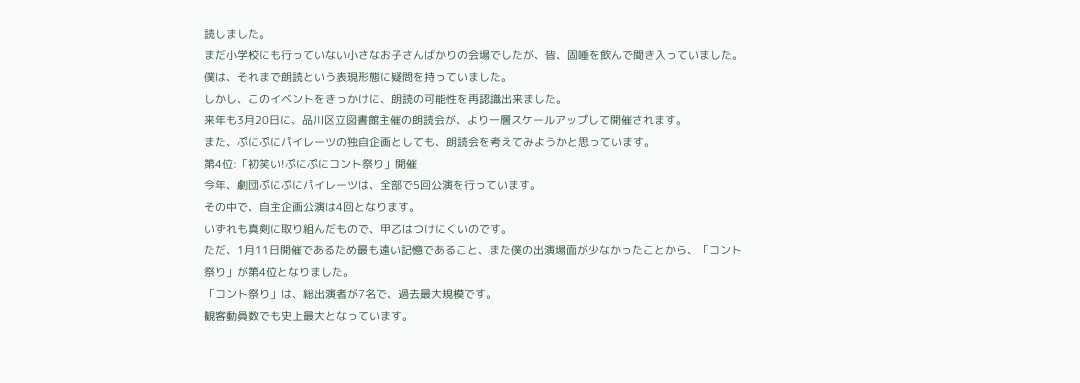読しました。
まだ小学校にも行っていない小さなお子さんばかりの会場でしたが、皆、固唾を飲んで聞き入っていました。
僕は、それまで朗読という表現形態に疑問を持っていました。
しかし、このイベントをきっかけに、朗読の可能性を再認識出来ました。
来年も3月20日に、品川区立図書館主催の朗読会が、より一層スケールアップして開催されます。
また、ぷにぷにパイレーツの独自企画としても、朗読会を考えてみようかと思っています。
第4位:「初笑い!ぷにぷにコント祭り」開催
今年、劇団ぷにぷにパイレーツは、全部で5回公演を行っています。
その中で、自主企画公演は4回となります。
いずれも真剣に取り組んだもので、甲乙はつけにくいのです。
ただ、1月11日開催であるため最も遠い記憶であること、また僕の出演場面が少なかったことから、「コント祭り」が第4位となりました。
「コント祭り」は、総出演者が7名で、過去最大規模です。
観客動員数でも史上最大となっています。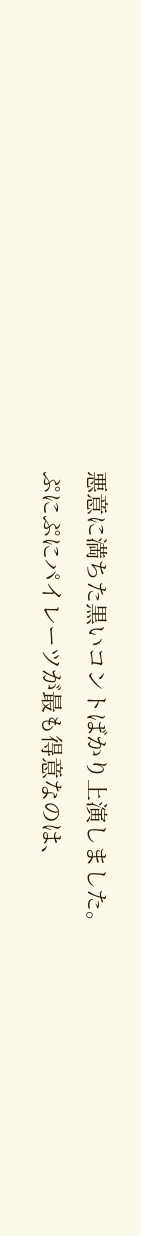悪意に満ちた黒いコントばかり上演しました。
ぷにぷにパイレーツが最も得意なのは、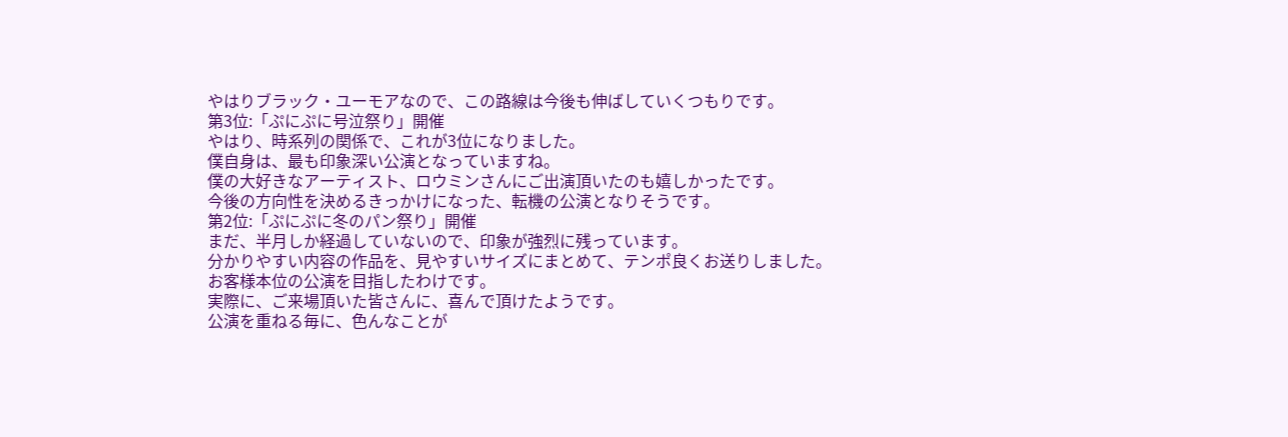やはりブラック・ユーモアなので、この路線は今後も伸ばしていくつもりです。
第3位:「ぷにぷに号泣祭り」開催
やはり、時系列の関係で、これが3位になりました。
僕自身は、最も印象深い公演となっていますね。
僕の大好きなアーティスト、ロウミンさんにご出演頂いたのも嬉しかったです。
今後の方向性を決めるきっかけになった、転機の公演となりそうです。
第2位:「ぷにぷに冬のパン祭り」開催
まだ、半月しか経過していないので、印象が強烈に残っています。
分かりやすい内容の作品を、見やすいサイズにまとめて、テンポ良くお送りしました。
お客様本位の公演を目指したわけです。
実際に、ご来場頂いた皆さんに、喜んで頂けたようです。
公演を重ねる毎に、色んなことが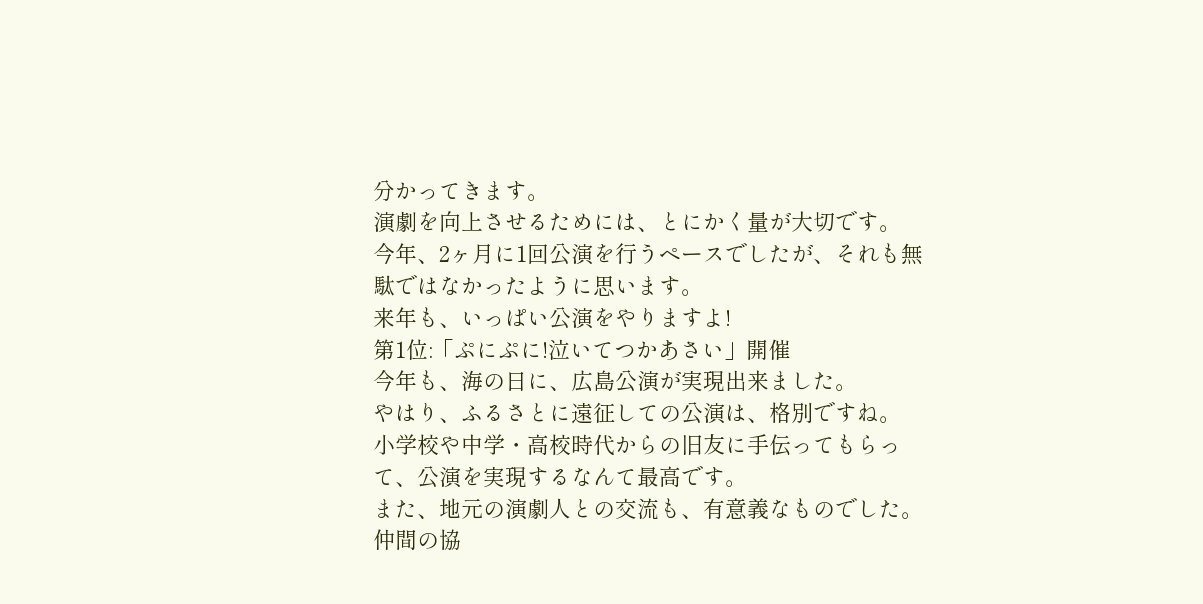分かってきます。
演劇を向上させるためには、とにかく量が大切です。
今年、2ヶ月に1回公演を行うペースでしたが、それも無駄ではなかったように思います。
来年も、いっぱい公演をやりますよ!
第1位:「ぷにぷに!泣いてつかあさい」開催
今年も、海の日に、広島公演が実現出来ました。
やはり、ふるさとに遠征しての公演は、格別ですね。
小学校や中学・高校時代からの旧友に手伝ってもらって、公演を実現するなんて最高です。
また、地元の演劇人との交流も、有意義なものでした。
仲間の協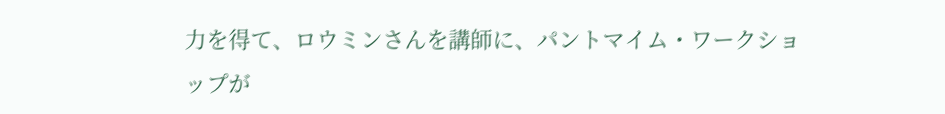力を得て、ロウミンさんを講師に、パントマイム・ワークショップが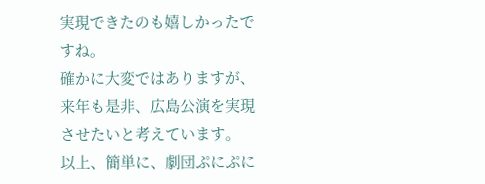実現できたのも嬉しかったですね。
確かに大変ではありますが、来年も是非、広島公演を実現させたいと考えています。
以上、簡単に、劇団ぷにぷに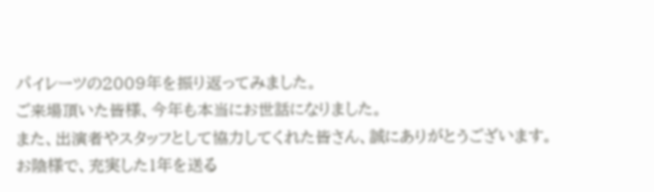パイレーツの2009年を振り返ってみました。
ご来場頂いた皆様、今年も本当にお世話になりました。
また、出演者やスタッフとして協力してくれた皆さん、誠にありがとうございます。
お陰様で、充実した1年を送る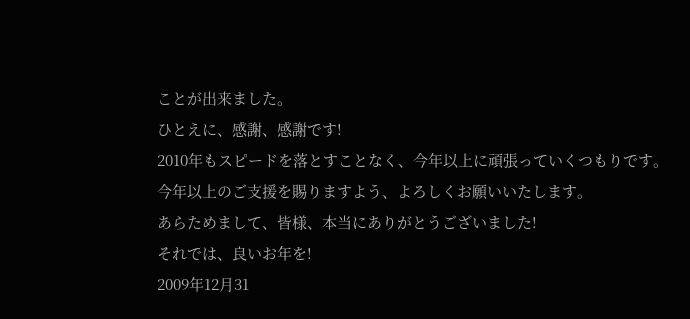ことが出来ました。
ひとえに、感謝、感謝です!
2010年もスピードを落とすことなく、今年以上に頑張っていくつもりです。
今年以上のご支援を賜りますよう、よろしくお願いいたします。
あらためまして、皆様、本当にありがとうございました!
それでは、良いお年を!
2009年12月31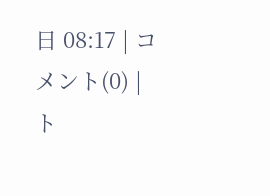日 08:17 | コメント(0) | ト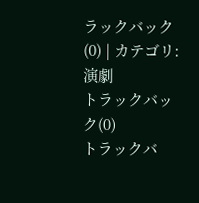ラックバック(0) | カテゴリ:演劇
トラックバック(0)
トラックバ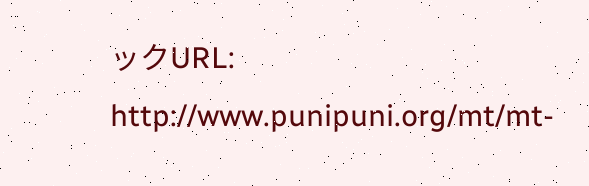ックURL: http://www.punipuni.org/mt/mt-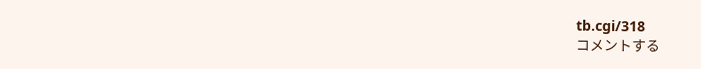tb.cgi/318
コメントする